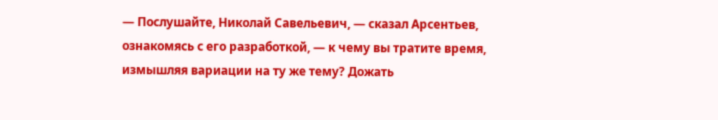— Послушайте, Николай Савельевич, — сказал Арсентьев, ознакомясь с его разработкой, — к чему вы тратите время, измышляя вариации на ту же тему? Дожать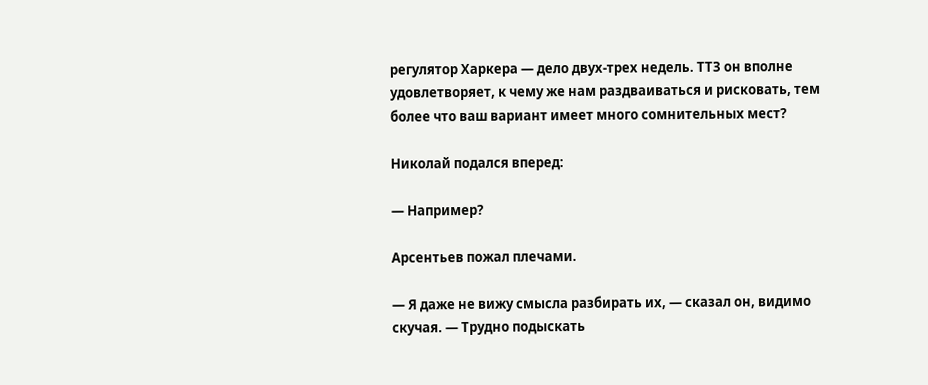регулятор Харкера — дело двух-трех недель. ТТЗ он вполне удовлетворяет, к чему же нам раздваиваться и рисковать, тем более что ваш вариант имеет много сомнительных мест?

Николай подался вперед:

— Например?

Арсентьев пожал плечами.

— Я даже не вижу смысла разбирать их, — сказал он, видимо скучая. — Трудно подыскать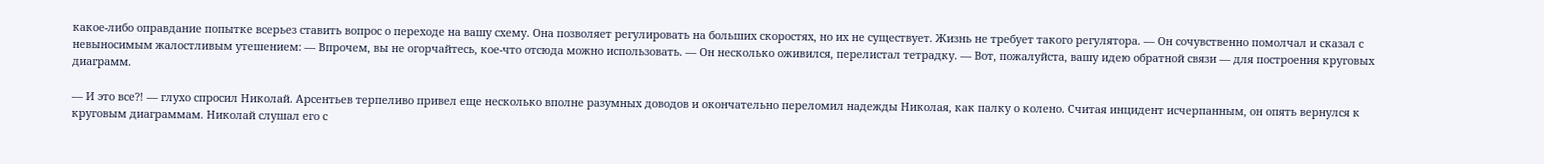какое-либо оправдание попытке всерьез ставить вопрос о переходе на вашу схему. Она позволяет регулировать на больших скоростях, но их не существует. Жизнь не требует такого регулятора. — Он сочувственно помолчал и сказал с невыносимым жалостливым утешением: — Впрочем, вы не огорчайтесь, кое-что отсюда можно использовать. — Он несколько оживился, перелистал тетрадку. — Вот, пожалуйста, вашу идею обратной связи — для построения круговых диаграмм.

— И это все?! — глухо спросил Николай. Арсентьев терпеливо привел еще несколько вполне разумных доводов и окончательно переломил надежды Николая, как палку о колено. Считая инцидент исчерпанным, он опять вернулся к круговым диаграммам. Николай слушал его с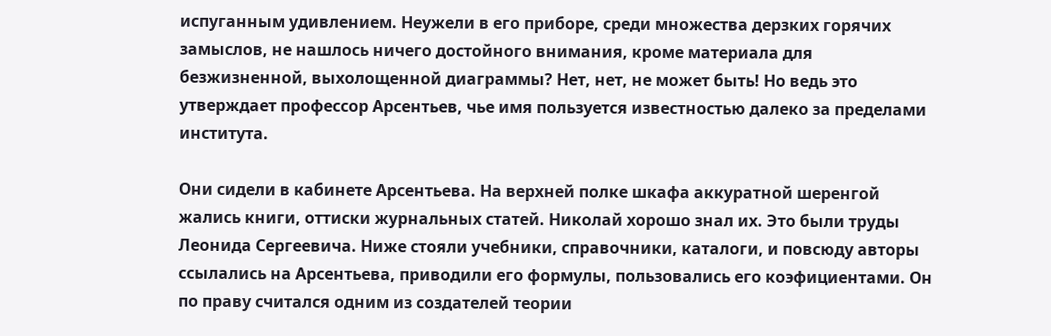испуганным удивлением. Неужели в его приборе, среди множества дерзких горячих замыслов, не нашлось ничего достойного внимания, кроме материала для безжизненной, выхолощенной диаграммы? Нет, нет, не может быть! Но ведь это утверждает профессор Арсентьев, чье имя пользуется известностью далеко за пределами института.

Они сидели в кабинете Арсентьева. На верхней полке шкафа аккуратной шеренгой жались книги, оттиски журнальных статей. Николай хорошо знал их. Это были труды Леонида Сергеевича. Ниже стояли учебники, справочники, каталоги, и повсюду авторы ссылались на Арсентьева, приводили его формулы, пользовались его коэфициентами. Он по праву считался одним из создателей теории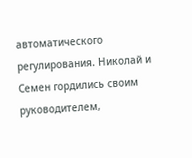автоматического регулирования. Николай и Семен гордились своим руководителем,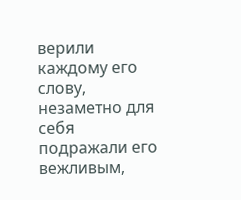верили каждому его слову, незаметно для себя подражали его вежливым,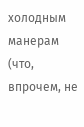холодным манерам (что, впрочем, не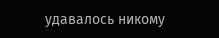удавалось никому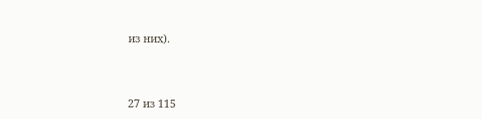из них).



27 из 115